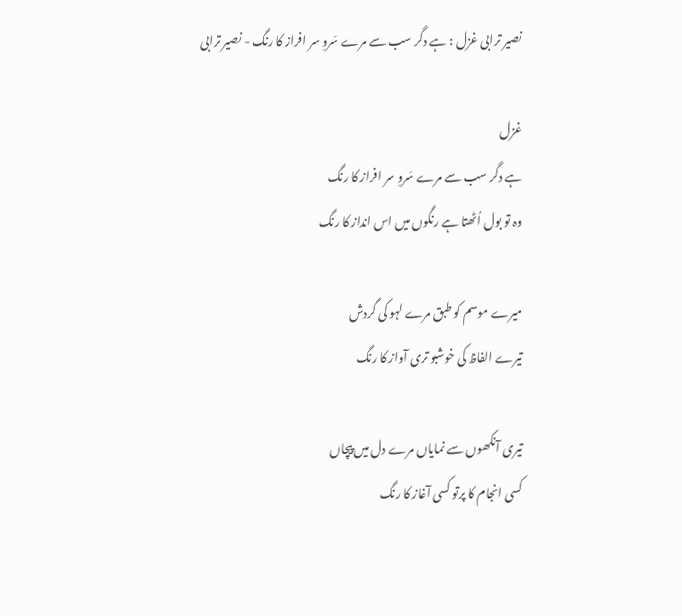نصیر ترابی غزل : ہے دگر سب سے مرے سَروِ سر افراز کا رنگ - نصیر ترابی

غزل
ہے دگر سب سے مرے سَروِ سر افراز کا رنگ
وہ تو بول اُٹھتا ہے رنگوں میں اس انداز کا رنگ

میرے موسم کو طبق مرے لہو کی گردش
تیرے الفاظ کی خوشبو تری آواز کا رنگ

تیری آنکھوں سے نمایاں مرے دل میں پیچاں
کسی انجام کا پرتو کسی آغاز کا رنگ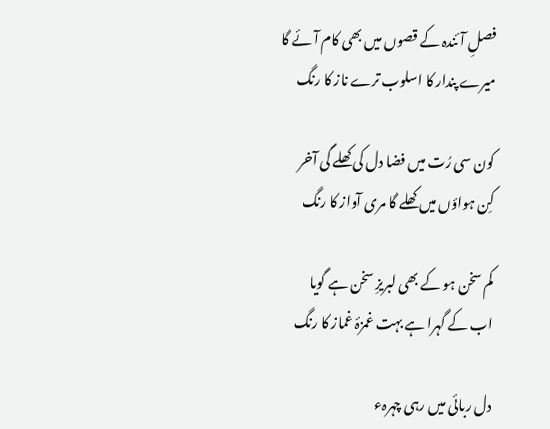فصلِ آئندہ کے قصوں میں بھی کام آئے گا
میرے پندار کا اسلوب ترے ناز کا رنگ

کون سی رُت میں فضا دل کی کھلے گی آخر
کِن ہواؤں میں کھلے گا مری آواز کا رنگ

کم سخن ہو کے بھی لبریزِ سخن ہے گویا
اب کے گہرا ہے بہت غمزۂ غماز کا رنگ

دل ربائی میں رہی چہرہء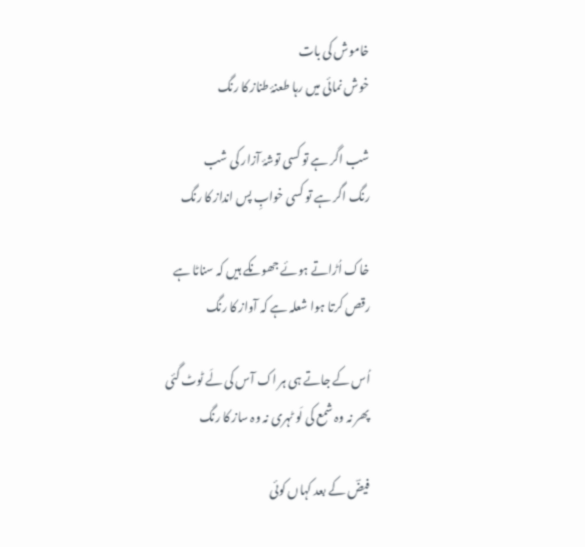خاموش کی بات
خوش نمائی میں رہا طعنۂ طناز کا رنگ

شب اگر ہے تو کسی توشۂ آزار کی شب
رنگ اگر ہے تو کسی خوابِ پس انداز کا رنگ

خاک اُڑاتے ہوئے جھونکے ہیں کہ سناٹا ہے
رقص کرتا ہوا شعلہ ہے کہ آواز کا رنگ

اُس کے جاتے ہی ہر اک آس کی لَے ٹوٹ گئی
پھر نہ وہ شمع کی لَو ٹہری نہ وہ ساز کا رنگ

فیضؔ کے بعد کہاں کوئی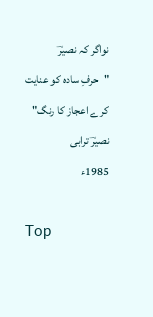نواگر کہ نصیرؔ
"حرفِ سادہ کو عنایت کرے اعجاز کا رنگ"
نصیرؔ ترابی
1985ء

Top